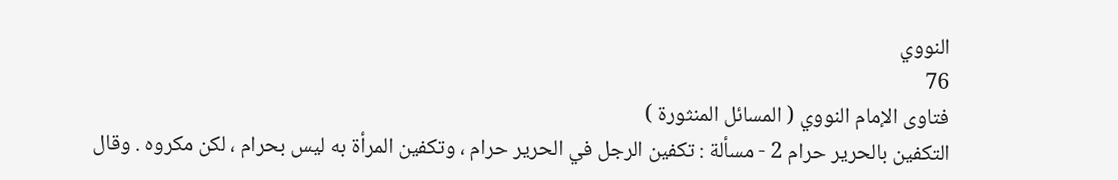النووي
76
فتاوى الإمام النووي ( المسائل المنثورة )
التكفين بالحرير حرام 2 - مسألة : تكفين الرجل في الحرير حرام ، وتكفين المرأة به ليس بحرام ، لكن مكروه . وقال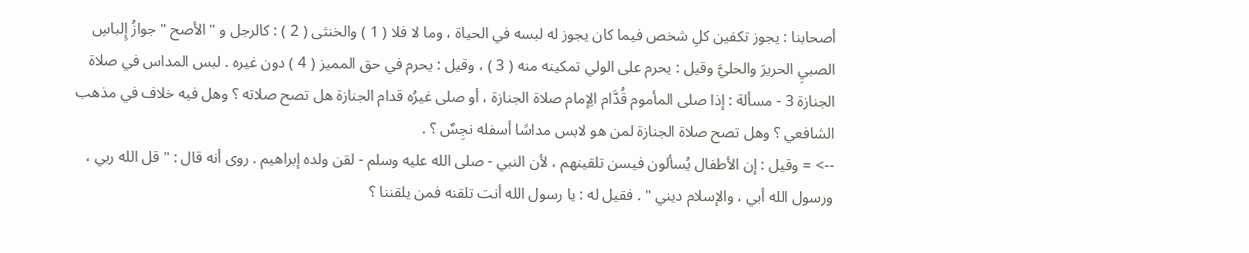أصحابنا : يجوز تكفين كلِ شخص فيما كان يجوز له لبسه في الحياة ، وما لا فلا ( 1 ) والخنثى ( 2 ) : كالرجل و " الأصح " جوازُ إِلباسِ الصبيِ الحريرَ والحليَّ وقيل : يحرم على الولي تمكينه منه ( 3 ) ، وقيل : يحرم في حق المميز ( 4 ) دون غيره . لبس المداس في صلاة الجنازة 3 - مسألة : إذا صلى المأموم قُدَّام الِإمام صلاة الجنازة ، أو صلى غيرُه قدام الجنازة هل تصح صلاته ؟ وهل فيه خلاف في مذهب الشافعي ؟ وهل تصح صلاة الجنازة لمن هو لابس مداسًا أسفله نجِسٌ ؟ .
--> = وقيل : إن الأطفال يُسألون فيسن تلقينهم ، لأن النبي - صلى الله عليه وسلم - لقن ولده إبراهيم . روى أنه قال : " قل الله ربي ، ورسول الله أبي ، والإسلام ديني " . فقيل له : يا رسول الله أنت تلقنه فمن يلقننا ؟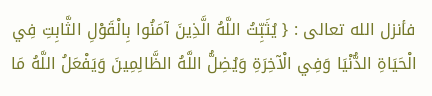فأنزل الله تعالى : { يُثَبِّتُ اللَّهُ الَّذِينَ آمَنُوا بِالْقَوْلِ الثَّابِتِ فِي الْحَيَاةِ الدُّنْيَا وَفِي الْآخِرَةِ وَيُضِلُّ اللَّهُ الظَّالِمِينَ وَيَفْعَلُ اللَّهُ مَا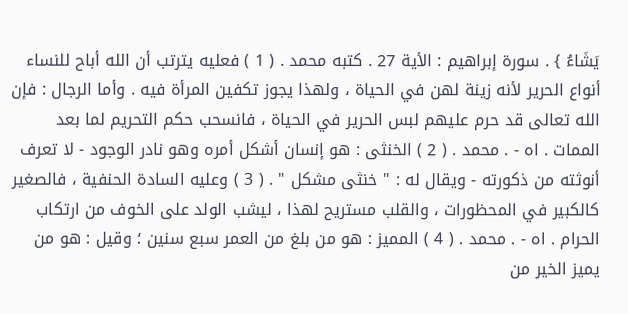يَشَاءُ } . سورة إبراهيم : الأية 27 . كتبه محمد . ( 1 ) فعليه يترتب أن الله أباح للنساء أنواع الحرير لأنه زينة لهن في الحياة ، ولهذا يجوز تكفين المرأة فيه . وأما الرجال : فإن الله تعالى قد حرم عليهم لبس الحرير في الحياة ، فانسحب حكم التحريم لما بعد الممات . اه - . محمد . ( 2 ) الخنثى : هو إنسان أشكل أمره وهو نادر الوجود - لا تعرف أنوثته من ذكورته - ويقال له : " خنثى مشكل " . ( 3 ) وعليه السادة الحنفية ، فالصغير كالكبير في المحظورات ، والقلب مستريح لهذا ، ليشب الولد على الخوف من ارتكاب الحرام . اه - . محمد . ( 4 ) المميز : هو من بلغ من العمر سبع سنين ؛ وقيل : هو من يميز الخير من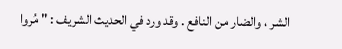الشر ، والضار من النافع . وقد ورد في الحديث الشريف : " مُروا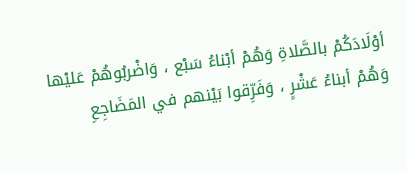أوْلَادَكُمْ بالصَّلاةِ وَهُمْ أبْناءُ سَبْع ، وَاضْربُوهُمْ عَليْها وَهُمْ أبناءُ عَشْرٍ ، وَفَرِّقوا بَيْنهم في المَضَاجِعِ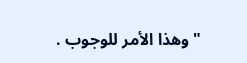" وهذا الأمر للوجوب .